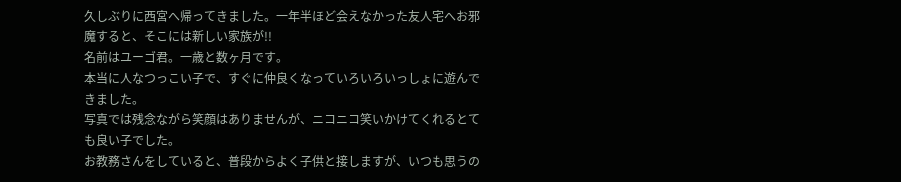久しぶりに西宮へ帰ってきました。一年半ほど会えなかった友人宅へお邪魔すると、そこには新しい家族が!!
名前はユーゴ君。一歳と数ヶ月です。
本当に人なつっこい子で、すぐに仲良くなっていろいろいっしょに遊んできました。
写真では残念ながら笑顔はありませんが、ニコニコ笑いかけてくれるとても良い子でした。
お教務さんをしていると、普段からよく子供と接しますが、いつも思うの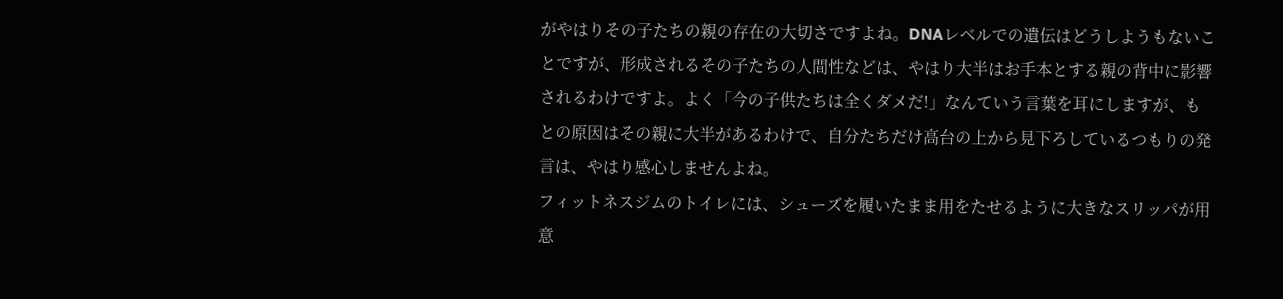がやはりその子たちの親の存在の大切さですよね。DNAレベルでの遺伝はどうしようもないことですが、形成されるその子たちの人間性などは、やはり大半はお手本とする親の背中に影響されるわけですよ。よく「今の子供たちは全くダメだ!」なんていう言葉を耳にしますが、もとの原因はその親に大半があるわけで、自分たちだけ高台の上から見下ろしているつもりの発言は、やはり感心しませんよね。
フィットネスジムのトイレには、シューズを履いたまま用をたせるように大きなスリッパが用意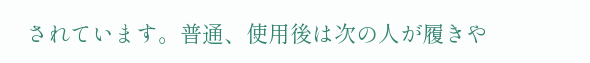されています。普通、使用後は次の人が履きや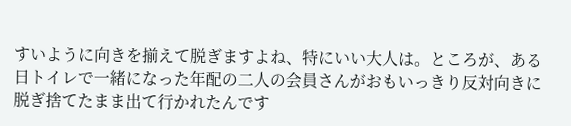すいように向きを揃えて脱ぎますよね、特にいい大人は。ところが、ある日トイレで一緒になった年配の二人の会員さんがおもいっきり反対向きに脱ぎ捨てたまま出て行かれたんです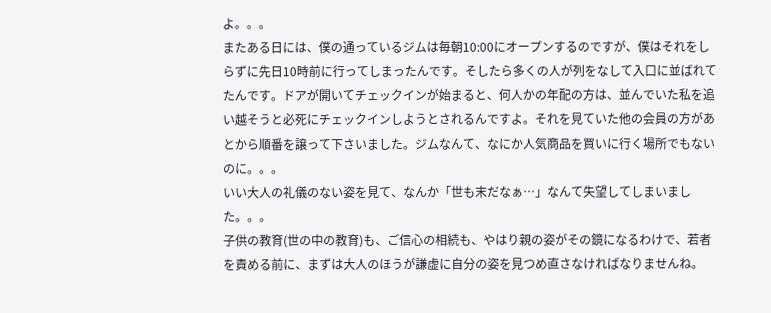よ。。。
またある日には、僕の通っているジムは毎朝10:00にオープンするのですが、僕はそれをしらずに先日10時前に行ってしまったんです。そしたら多くの人が列をなして入口に並ばれてたんです。ドアが開いてチェックインが始まると、何人かの年配の方は、並んでいた私を追い越そうと必死にチェックインしようとされるんですよ。それを見ていた他の会員の方があとから順番を譲って下さいました。ジムなんて、なにか人気商品を買いに行く場所でもないのに。。。
いい大人の礼儀のない姿を見て、なんか「世も末だなぁ…」なんて失望してしまいました。。。
子供の教育(世の中の教育)も、ご信心の相続も、やはり親の姿がその鏡になるわけで、若者を責める前に、まずは大人のほうが謙虚に自分の姿を見つめ直さなければなりませんね。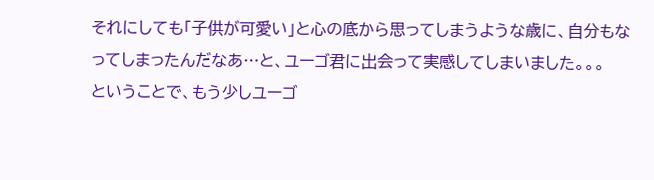それにしても「子供が可愛い」と心の底から思ってしまうような歳に、自分もなってしまったんだなあ…と、ユーゴ君に出会って実感してしまいました。。。
ということで、もう少しユーゴ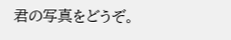君の写真をどうぞ。